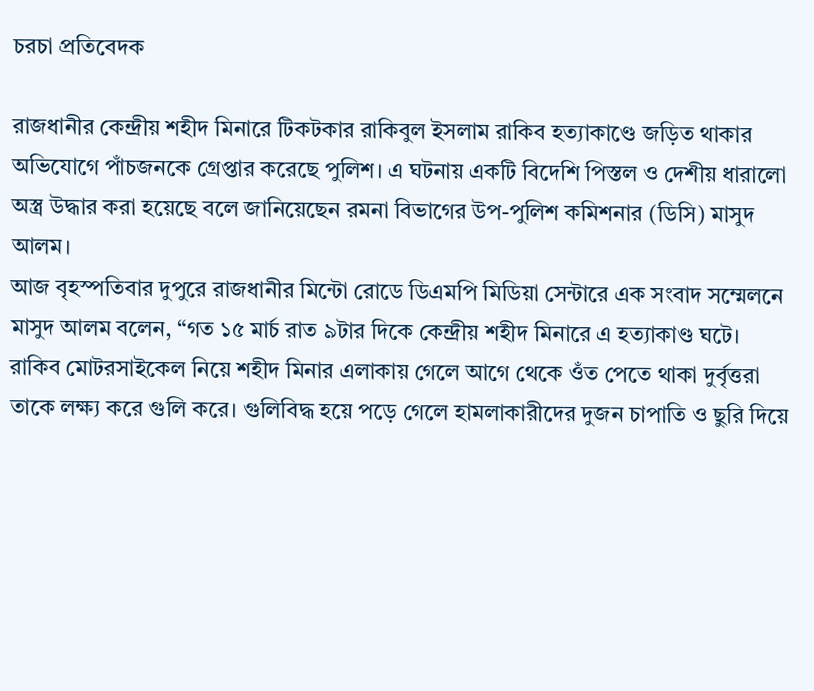চরচা প্রতিবেদক

রাজধানীর কেন্দ্রীয় শহীদ মিনারে টিকটকার রাকিবুল ইসলাম রাকিব হত্যাকাণ্ডে জড়িত থাকার অভিযোগে পাঁচজনকে গ্রেপ্তার করেছে পুলিশ। এ ঘটনায় একটি বিদেশি পিস্তল ও দেশীয় ধারালো অস্ত্র উদ্ধার করা হয়েছে বলে জানিয়েছেন রমনা বিভাগের উপ-পুলিশ কমিশনার (ডিসি) মাসুদ আলম।
আজ বৃহস্পতিবার দুপুরে রাজধানীর মিন্টো রোডে ডিএমপি মিডিয়া সেন্টারে এক সংবাদ সম্মেলনে মাসুদ আলম বলেন, “গত ১৫ মার্চ রাত ৯টার দিকে কেন্দ্রীয় শহীদ মিনারে এ হত্যাকাণ্ড ঘটে। রাকিব মোটরসাইকেল নিয়ে শহীদ মিনার এলাকায় গেলে আগে থেকে ওঁত পেতে থাকা দুর্বৃত্তরা তাকে লক্ষ্য করে গুলি করে। গুলিবিদ্ধ হয়ে পড়ে গেলে হামলাকারীদের দুজন চাপাতি ও ছুরি দিয়ে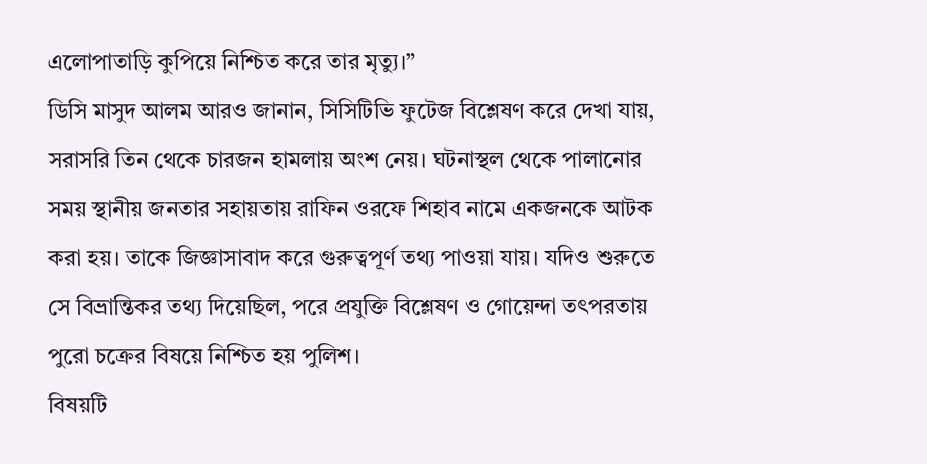এলোপাতাড়ি কুপিয়ে নিশ্চিত করে তার মৃত্যু।”
ডিসি মাসুদ আলম আরও জানান, সিসিটিভি ফুটেজ বিশ্লেষণ করে দেখা যায়, সরাসরি তিন থেকে চারজন হামলায় অংশ নেয়। ঘটনাস্থল থেকে পালানোর সময় স্থানীয় জনতার সহায়তায় রাফিন ওরফে শিহাব নামে একজনকে আটক করা হয়। তাকে জিজ্ঞাসাবাদ করে গুরুত্বপূর্ণ তথ্য পাওয়া যায়। যদিও শুরুতে সে বিভ্রান্তিকর তথ্য দিয়েছিল, পরে প্রযুক্তি বিশ্লেষণ ও গোয়েন্দা তৎপরতায় পুরো চক্রের বিষয়ে নিশ্চিত হয় পুলিশ।
বিষয়টি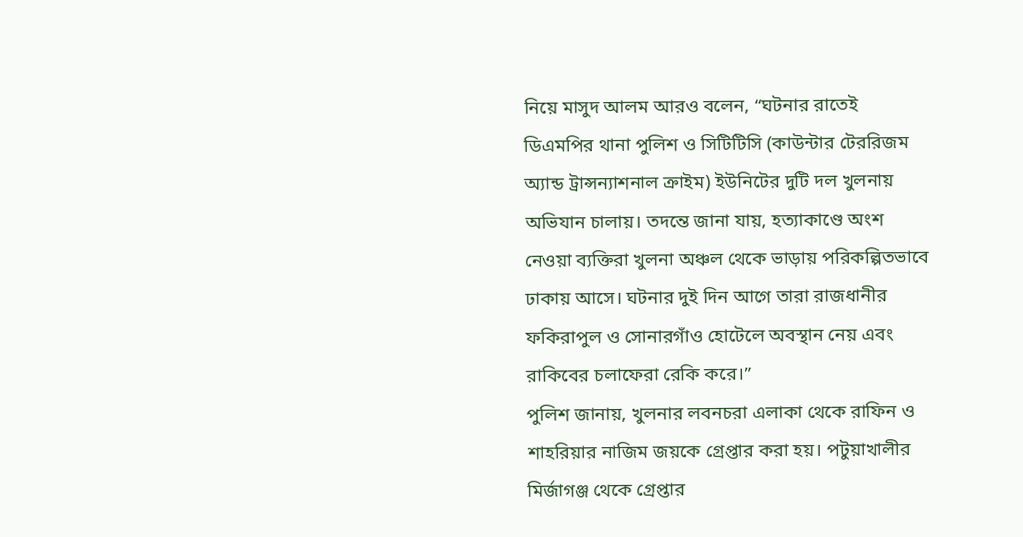নিয়ে মাসুদ আলম আরও বলেন, “ঘটনার রাতেই ডিএমপির থানা পুলিশ ও সিটিটিসি (কাউন্টার টেররিজম অ্যান্ড ট্রান্সন্যাশনাল ক্রাইম) ইউনিটের দুটি দল খুলনায় অভিযান চালায়। তদন্তে জানা যায়, হত্যাকাণ্ডে অংশ নেওয়া ব্যক্তিরা খুলনা অঞ্চল থেকে ভাড়ায় পরিকল্পিতভাবে ঢাকায় আসে। ঘটনার দুই দিন আগে তারা রাজধানীর ফকিরাপুল ও সোনারগাঁও হোটেলে অবস্থান নেয় এবং রাকিবের চলাফেরা রেকি করে।”
পুলিশ জানায়, খুলনার লবনচরা এলাকা থেকে রাফিন ও শাহরিয়ার নাজিম জয়কে গ্রেপ্তার করা হয়। পটুয়াখালীর মির্জাগঞ্জ থেকে গ্রেপ্তার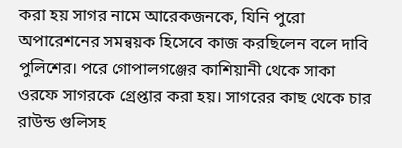করা হয় সাগর নামে আরেকজনকে, যিনি পুরো অপারেশনের সমন্বয়ক হিসেবে কাজ করছিলেন বলে দাবি পুলিশের। পরে গোপালগঞ্জের কাশিয়ানী থেকে সাকা ওরফে সাগরকে গ্রেপ্তার করা হয়। সাগরের কাছ থেকে চার রাউন্ড গুলিসহ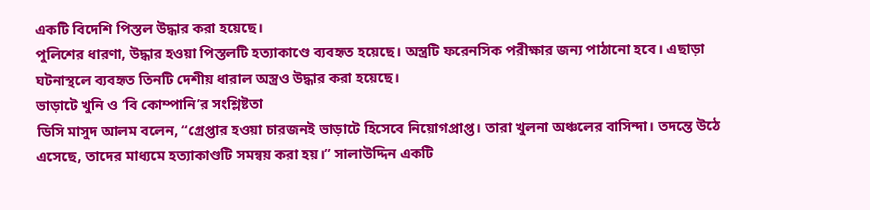একটি বিদেশি পিস্তল উদ্ধার করা হয়েছে।
পুলিশের ধারণা, উদ্ধার হওয়া পিস্তলটি হত্যাকাণ্ডে ব্যবহৃত হয়েছে। অস্ত্রটি ফরেনসিক পরীক্ষার জন্য পাঠানো হবে। এছাড়া ঘটনাস্থলে ব্যবহৃত তিনটি দেশীয় ধারাল অস্ত্রও উদ্ধার করা হয়েছে।
ভাড়াটে খুনি ও ‘বি কোম্পানি’র সংশ্লিষ্টতা
ডিসি মাসুদ আলম বলেন, “গ্রেপ্তার হওয়া চারজনই ভাড়াটে হিসেবে নিয়োগপ্রাপ্ত। তারা খুলনা অঞ্চলের বাসিন্দা। তদন্তে উঠে এসেছে, তাদের মাধ্যমে হত্যাকাণ্ডটি সমন্বয় করা হয়।” সালাউদ্দিন একটি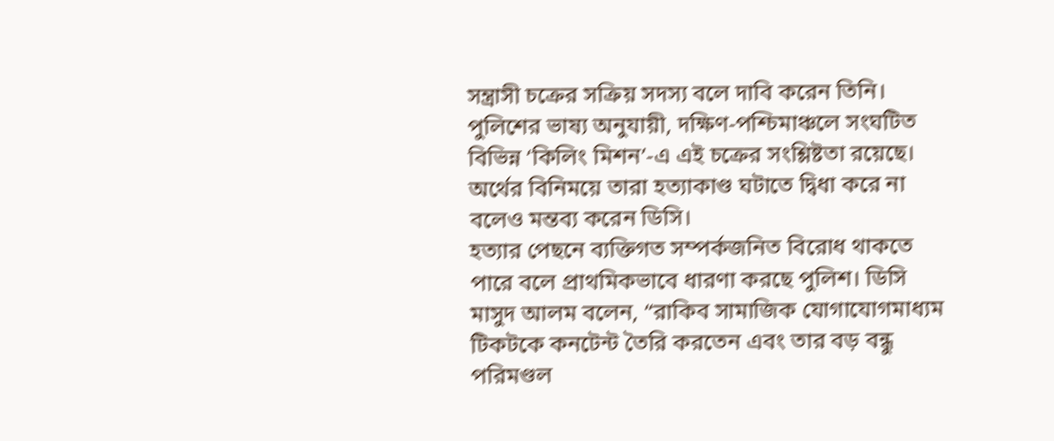সন্ত্রাসী চক্রের সক্রিয় সদস্য বলে দাবি করেন তিনি।
পুলিশের ভাষ্য অনুযায়ী, দক্ষিণ-পশ্চিমাঞ্চলে সংঘটিত বিভিন্ন ‘কিলিং মিশন’-এ এই চক্রের সংশ্লিষ্টতা রয়েছে। অর্থের বিনিময়ে তারা হত্যাকাণ্ড ঘটাতে দ্বিধা করে না বলেও মন্তব্য করেন ডিসি।
হত্যার পেছনে ব্যক্তিগত সম্পর্কজনিত বিরোধ থাকতে পারে বলে প্রাথমিকভাবে ধারণা করছে পুলিশ। ডিসি মাসুদ আলম বলেন, “রাকিব সামাজিক যোগাযোগমাধ্যম টিকটকে কনটেন্ট তৈরি করতেন এবং তার বড় বন্ধু পরিমণ্ডল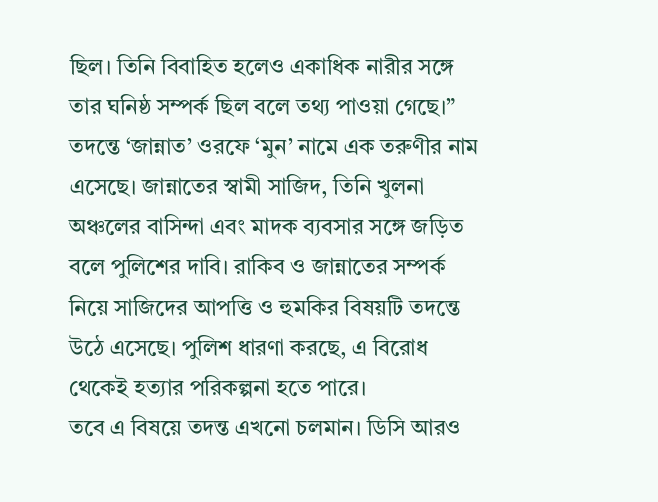ছিল। তিনি বিবাহিত হলেও একাধিক নারীর সঙ্গে তার ঘনিষ্ঠ সম্পর্ক ছিল বলে তথ্য পাওয়া গেছে।”
তদন্তে ‘জান্নাত’ ওরফে ‘মুন’ নামে এক তরুণীর নাম এসেছে। জান্নাতের স্বামী সাজিদ, তিনি খুলনা অঞ্চলের বাসিন্দা এবং মাদক ব্যবসার সঙ্গে জড়িত বলে পুলিশের দাবি। রাকিব ও জান্নাতের সম্পর্ক নিয়ে সাজিদের আপত্তি ও হুমকির বিষয়টি তদন্তে উঠে এসেছে। পুলিশ ধারণা করছে, এ বিরোধ থেকেই হত্যার পরিকল্পনা হতে পারে।
তবে এ বিষয়ে তদন্ত এখনো চলমান। ডিসি আরও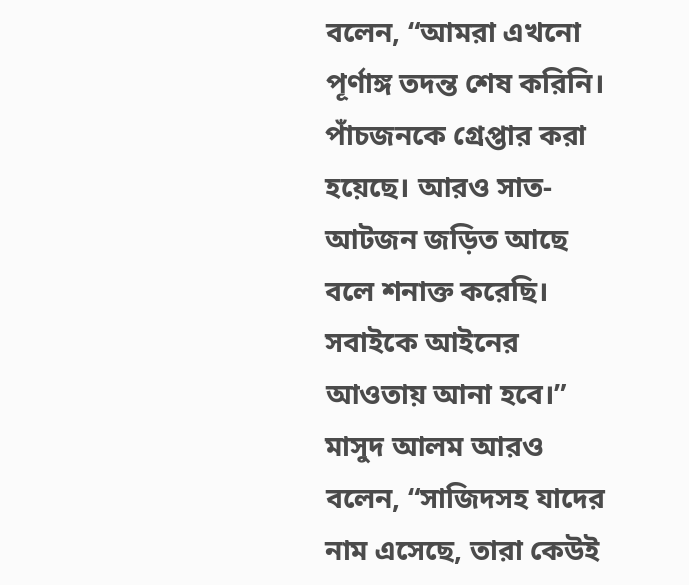বলেন, “আমরা এখনো পূর্ণাঙ্গ তদন্ত শেষ করিনি। পাঁচজনকে গ্রেপ্তার করা হয়েছে। আরও সাত-আটজন জড়িত আছে বলে শনাক্ত করেছি। সবাইকে আইনের আওতায় আনা হবে।”
মাসুদ আলম আরও বলেন, “সাজিদসহ যাদের নাম এসেছে, তারা কেউই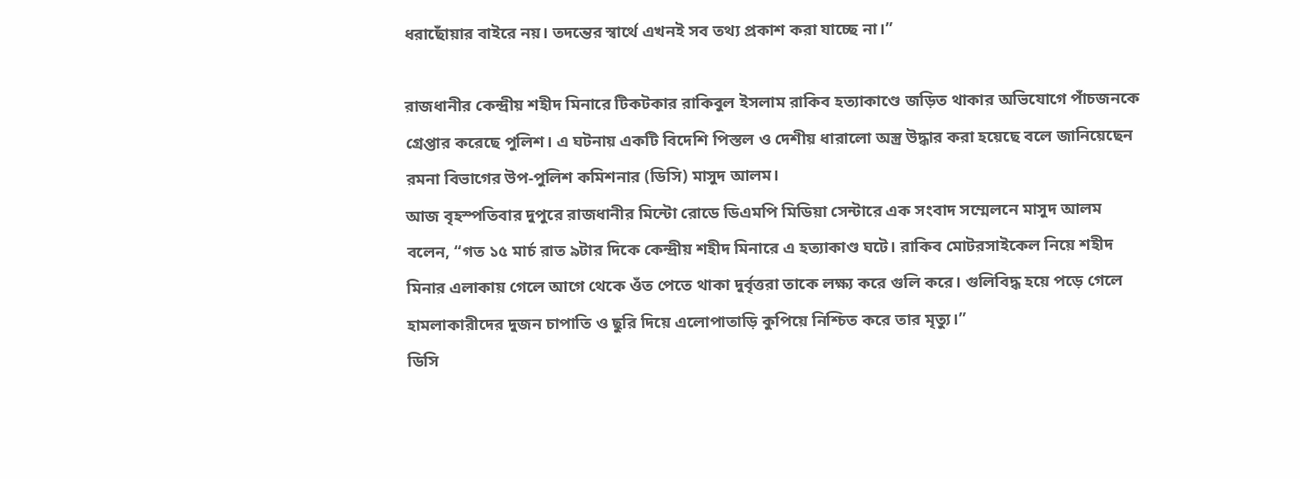ধরাছোঁয়ার বাইরে নয়। তদন্তের স্বার্থে এখনই সব তথ্য প্রকাশ করা যাচ্ছে না।”

রাজধানীর কেন্দ্রীয় শহীদ মিনারে টিকটকার রাকিবুল ইসলাম রাকিব হত্যাকাণ্ডে জড়িত থাকার অভিযোগে পাঁচজনকে গ্রেপ্তার করেছে পুলিশ। এ ঘটনায় একটি বিদেশি পিস্তল ও দেশীয় ধারালো অস্ত্র উদ্ধার করা হয়েছে বলে জানিয়েছেন রমনা বিভাগের উপ-পুলিশ কমিশনার (ডিসি) মাসুদ আলম।
আজ বৃহস্পতিবার দুপুরে রাজধানীর মিন্টো রোডে ডিএমপি মিডিয়া সেন্টারে এক সংবাদ সম্মেলনে মাসুদ আলম বলেন, “গত ১৫ মার্চ রাত ৯টার দিকে কেন্দ্রীয় শহীদ মিনারে এ হত্যাকাণ্ড ঘটে। রাকিব মোটরসাইকেল নিয়ে শহীদ মিনার এলাকায় গেলে আগে থেকে ওঁত পেতে থাকা দুর্বৃত্তরা তাকে লক্ষ্য করে গুলি করে। গুলিবিদ্ধ হয়ে পড়ে গেলে হামলাকারীদের দুজন চাপাতি ও ছুরি দিয়ে এলোপাতাড়ি কুপিয়ে নিশ্চিত করে তার মৃত্যু।”
ডিসি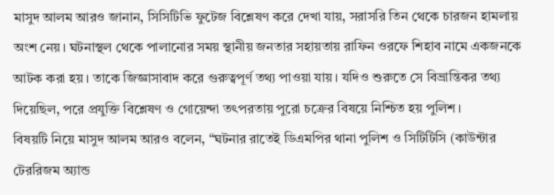মাসুদ আলম আরও জানান, সিসিটিভি ফুটেজ বিশ্লেষণ করে দেখা যায়, সরাসরি তিন থেকে চারজন হামলায় অংশ নেয়। ঘটনাস্থল থেকে পালানোর সময় স্থানীয় জনতার সহায়তায় রাফিন ওরফে শিহাব নামে একজনকে আটক করা হয়। তাকে জিজ্ঞাসাবাদ করে গুরুত্বপূর্ণ তথ্য পাওয়া যায়। যদিও শুরুতে সে বিভ্রান্তিকর তথ্য দিয়েছিল, পরে প্রযুক্তি বিশ্লেষণ ও গোয়েন্দা তৎপরতায় পুরো চক্রের বিষয়ে নিশ্চিত হয় পুলিশ।
বিষয়টি নিয়ে মাসুদ আলম আরও বলেন, “ঘটনার রাতেই ডিএমপির থানা পুলিশ ও সিটিটিসি (কাউন্টার টেররিজম অ্যান্ড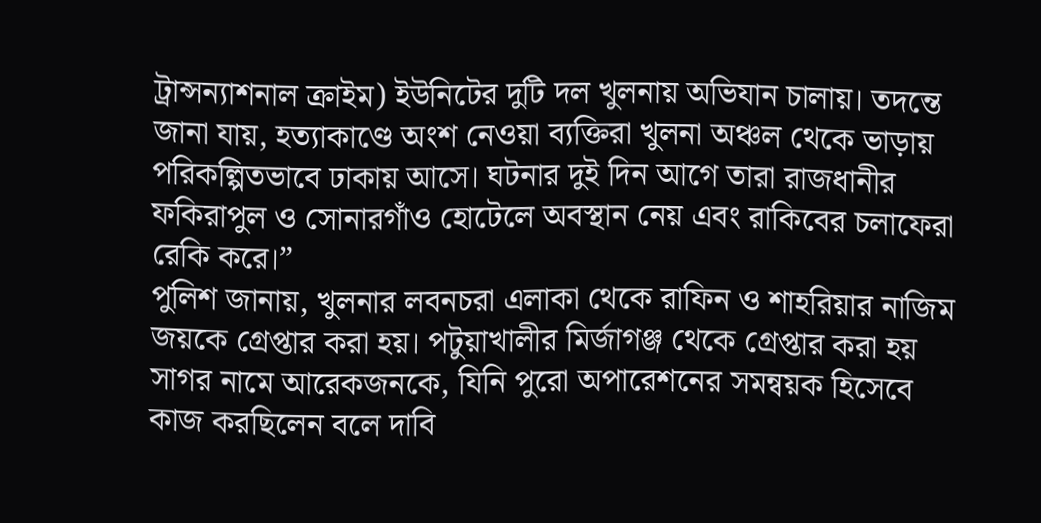ট্রান্সন্যাশনাল ক্রাইম) ইউনিটের দুটি দল খুলনায় অভিযান চালায়। তদন্তে জানা যায়, হত্যাকাণ্ডে অংশ নেওয়া ব্যক্তিরা খুলনা অঞ্চল থেকে ভাড়ায় পরিকল্পিতভাবে ঢাকায় আসে। ঘটনার দুই দিন আগে তারা রাজধানীর ফকিরাপুল ও সোনারগাঁও হোটেলে অবস্থান নেয় এবং রাকিবের চলাফেরা রেকি করে।”
পুলিশ জানায়, খুলনার লবনচরা এলাকা থেকে রাফিন ও শাহরিয়ার নাজিম জয়কে গ্রেপ্তার করা হয়। পটুয়াখালীর মির্জাগঞ্জ থেকে গ্রেপ্তার করা হয় সাগর নামে আরেকজনকে, যিনি পুরো অপারেশনের সমন্বয়ক হিসেবে কাজ করছিলেন বলে দাবি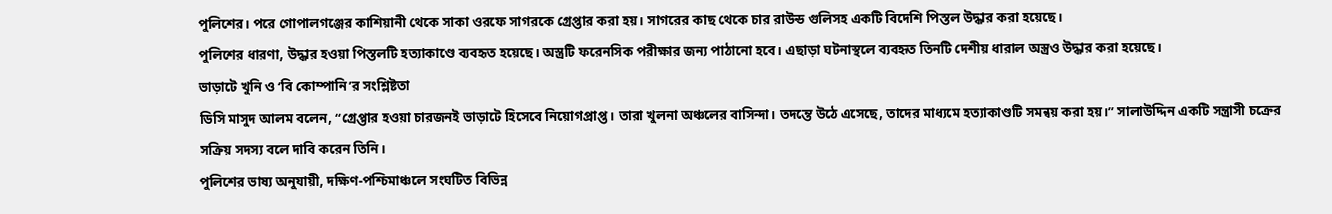পুলিশের। পরে গোপালগঞ্জের কাশিয়ানী থেকে সাকা ওরফে সাগরকে গ্রেপ্তার করা হয়। সাগরের কাছ থেকে চার রাউন্ড গুলিসহ একটি বিদেশি পিস্তল উদ্ধার করা হয়েছে।
পুলিশের ধারণা, উদ্ধার হওয়া পিস্তলটি হত্যাকাণ্ডে ব্যবহৃত হয়েছে। অস্ত্রটি ফরেনসিক পরীক্ষার জন্য পাঠানো হবে। এছাড়া ঘটনাস্থলে ব্যবহৃত তিনটি দেশীয় ধারাল অস্ত্রও উদ্ধার করা হয়েছে।
ভাড়াটে খুনি ও ‘বি কোম্পানি’র সংশ্লিষ্টতা
ডিসি মাসুদ আলম বলেন, “গ্রেপ্তার হওয়া চারজনই ভাড়াটে হিসেবে নিয়োগপ্রাপ্ত। তারা খুলনা অঞ্চলের বাসিন্দা। তদন্তে উঠে এসেছে, তাদের মাধ্যমে হত্যাকাণ্ডটি সমন্বয় করা হয়।” সালাউদ্দিন একটি সন্ত্রাসী চক্রের সক্রিয় সদস্য বলে দাবি করেন তিনি।
পুলিশের ভাষ্য অনুযায়ী, দক্ষিণ-পশ্চিমাঞ্চলে সংঘটিত বিভিন্ন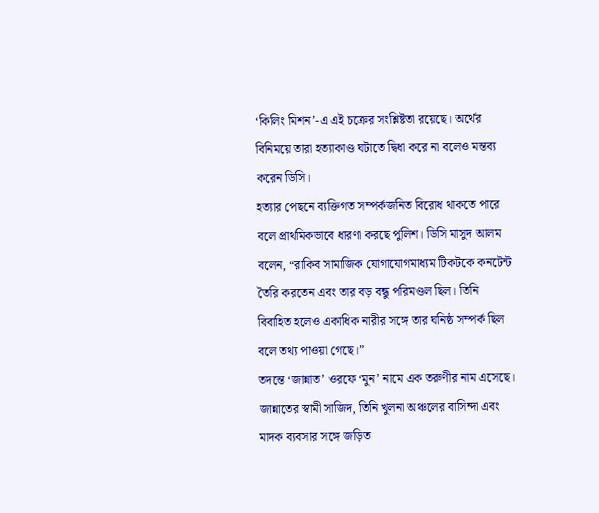‘কিলিং মিশন’-এ এই চক্রের সংশ্লিষ্টতা রয়েছে। অর্থের বিনিময়ে তারা হত্যাকাণ্ড ঘটাতে দ্বিধা করে না বলেও মন্তব্য করেন ডিসি।
হত্যার পেছনে ব্যক্তিগত সম্পর্কজনিত বিরোধ থাকতে পারে বলে প্রাথমিকভাবে ধারণা করছে পুলিশ। ডিসি মাসুদ আলম বলেন, “রাকিব সামাজিক যোগাযোগমাধ্যম টিকটকে কনটেন্ট তৈরি করতেন এবং তার বড় বন্ধু পরিমণ্ডল ছিল। তিনি বিবাহিত হলেও একাধিক নারীর সঙ্গে তার ঘনিষ্ঠ সম্পর্ক ছিল বলে তথ্য পাওয়া গেছে।”
তদন্তে ‘জান্নাত’ ওরফে ‘মুন’ নামে এক তরুণীর নাম এসেছে। জান্নাতের স্বামী সাজিদ, তিনি খুলনা অঞ্চলের বাসিন্দা এবং মাদক ব্যবসার সঙ্গে জড়িত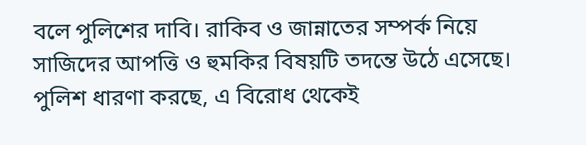বলে পুলিশের দাবি। রাকিব ও জান্নাতের সম্পর্ক নিয়ে সাজিদের আপত্তি ও হুমকির বিষয়টি তদন্তে উঠে এসেছে। পুলিশ ধারণা করছে, এ বিরোধ থেকেই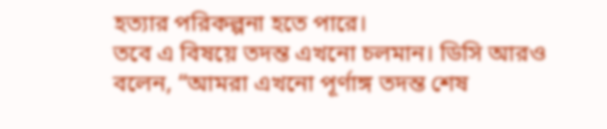হত্যার পরিকল্পনা হতে পারে।
তবে এ বিষয়ে তদন্ত এখনো চলমান। ডিসি আরও বলেন, “আমরা এখনো পূর্ণাঙ্গ তদন্ত শেষ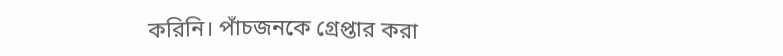করিনি। পাঁচজনকে গ্রেপ্তার করা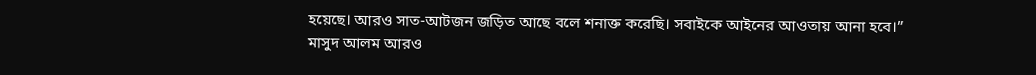হয়েছে। আরও সাত-আটজন জড়িত আছে বলে শনাক্ত করেছি। সবাইকে আইনের আওতায় আনা হবে।”
মাসুদ আলম আরও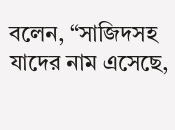বলেন, “সাজিদসহ যাদের নাম এসেছে,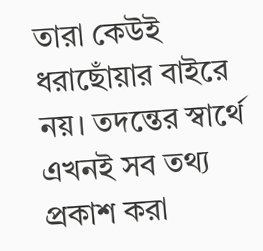তারা কেউই ধরাছোঁয়ার বাইরে নয়। তদন্তের স্বার্থে এখনই সব তথ্য প্রকাশ করা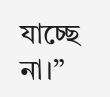যাচ্ছে না।”